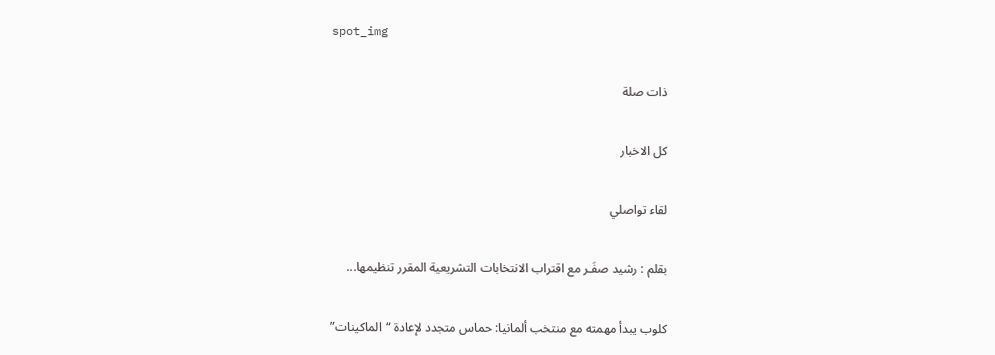spot_img

ذات صلة

كل الاخبار

لقاء تواصلي

بقلم : رشيد صفَـر مع اقتراب الانتخابات التشريعية المقرر تنظيمها...

كلوب يبدأ مهمته مع منتخب ألمانيا: حماس متجدد لإعادة “الماكينات”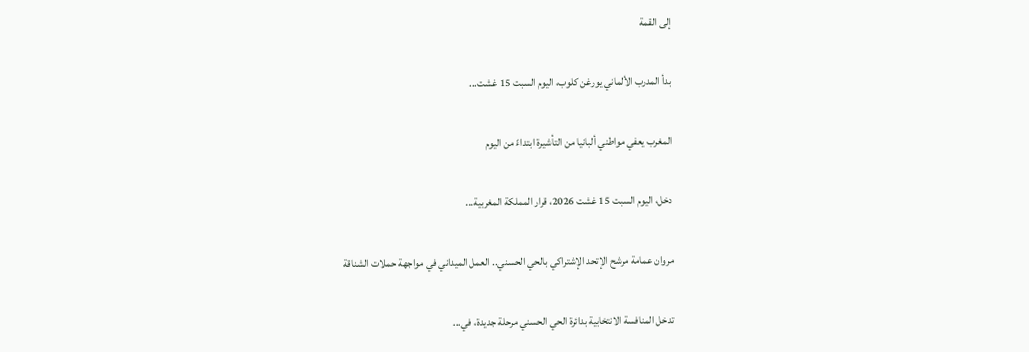إلى القمة

بدأ المدرب الألماني يورغن كلوب، اليوم السبت 15 غشت...

المغرب يعفي مواطني ألبانيا من التأشيرة ابتداءً من اليوم

دخل، اليوم السبت 15 غشت 2026، قرار المملكة المغربية...

مروان عمامة مرشح الإتحد الإشتراكي بالحي الحسني.. العمل الميداني في مواجهة حملات الشناقة

تدخل المنافسة الانتخابية بدائرة الحي الحسني مرحلة جديدة، في...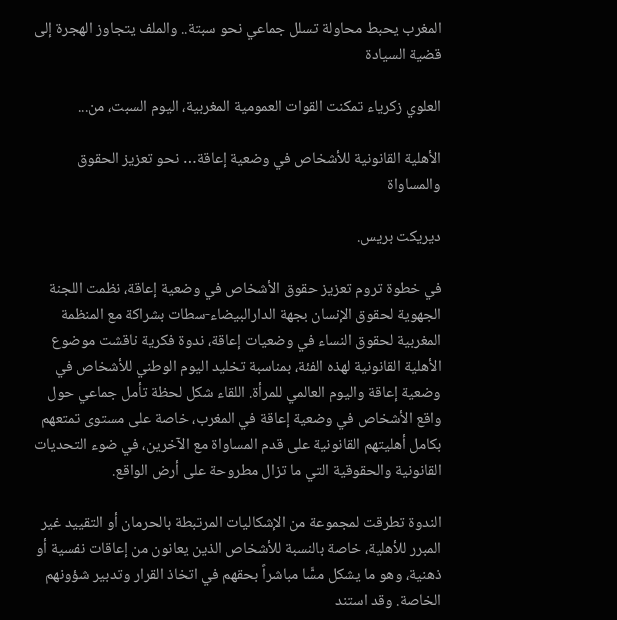المغرب يحبط محاولة تسلل جماعي نحو سبتة.. والملف يتجاوز الهجرة إلى قضية السيادة

العلوي زكرياء تمكنت القوات العمومية المغربية، اليوم السبت، من...

الأهلية القانونية للأشخاص في وضعية إعاقة… نحو تعزيز الحقوق والمساواة

ديريكت بريس.

في خطوة تروم تعزيز حقوق الأشخاص في وضعية إعاقة، نظمت اللجنة الجهوية لحقوق الإنسان بجهة الدارالبيضاء-سطات بشراكة مع المنظمة المغربية لحقوق النساء في وضعيات إعاقة، ندوة فكرية ناقشت موضوع الأهلية القانونية لهذه الفئة، بمناسبة تخليد اليوم الوطني للأشخاص في وضعية إعاقة واليوم العالمي للمرأة. اللقاء شكل لحظة تأمل جماعي حول واقع الأشخاص في وضعية إعاقة في المغرب، خاصة على مستوى تمتعهم بكامل أهليتهم القانونية على قدم المساواة مع الآخرين، في ضوء التحديات القانونية والحقوقية التي ما تزال مطروحة على أرض الواقع.

الندوة تطرقت لمجموعة من الإشكاليات المرتبطة بالحرمان أو التقييد غير المبرر للأهلية، خاصة بالنسبة للأشخاص الذين يعانون من إعاقات نفسية أو ذهنية، وهو ما يشكل مسًّا مباشراً بحقهم في اتخاذ القرار وتدبير شؤونهم الخاصة. وقد استند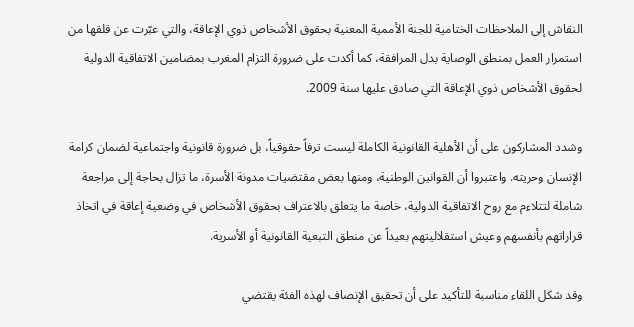النقاش إلى الملاحظات الختامية للجنة الأممية المعنية بحقوق الأشخاص ذوي الإعاقة، والتي عبّرت عن قلقها من استمرار العمل بمنطق الوصاية بدل المرافقة، كما أكدت على ضرورة التزام المغرب بمضامين الاتفاقية الدولية لحقوق الأشخاص ذوي الإعاقة التي صادق عليها سنة 2009.

وشدد المشاركون على أن الأهلية القانونية الكاملة ليست ترفاً حقوقياً، بل ضرورة قانونية واجتماعية لضمان كرامة الإنسان وحريته. واعتبروا أن القوانين الوطنية، ومنها بعض مقتضيات مدونة الأسرة، ما تزال بحاجة إلى مراجعة شاملة لتتلاءم مع روح الاتفاقية الدولية، خاصة ما يتعلق بالاعتراف بحقوق الأشخاص في وضعية إعاقة في اتخاذ قراراتهم بأنفسهم وعيش استقلاليتهم بعيداً عن منطق التبعية القانونية أو الأسرية.

وقد شكل اللقاء مناسبة للتأكيد على أن تحقيق الإنصاف لهذه الفئة يقتضي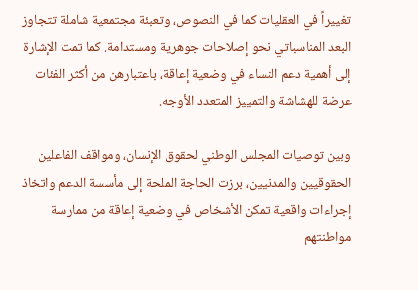تغييراً في العقليات كما في النصوص، وتعبئة مجتمعية شاملة تتجاوز البعد المناسباتي نحو إصلاحات جوهرية ومستدامة. كما تمت الإشارة إلى أهمية دعم النساء في وضعية إعاقة، باعتبارهن من أكثر الفئات عرضة للهشاشة والتمييز المتعدد الأوجه.

وبين توصيات المجلس الوطني لحقوق الإنسان، ومواقف الفاعلين الحقوقيين والمدنيين، برزت الحاجة الملحة إلى مأسسة الدعم واتخاذ إجراءات واقعية تمكن الأشخاص في وضعية إعاقة من ممارسة مواطنتهم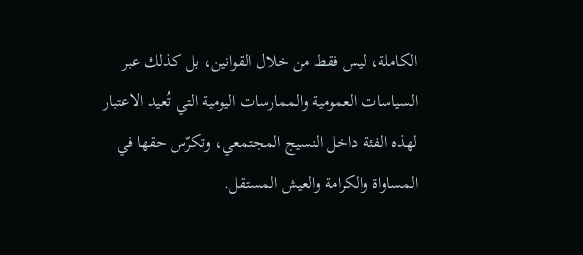الكاملة، ليس فقط من خلال القوانين، بل كذلك عبر السياسات العمومية والممارسات اليومية التي تُعيد الاعتبار لهذه الفئة داخل النسيج المجتمعي، وتكرّس حقها في المساواة والكرامة والعيش المستقل.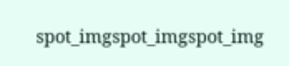spot_imgspot_imgspot_img